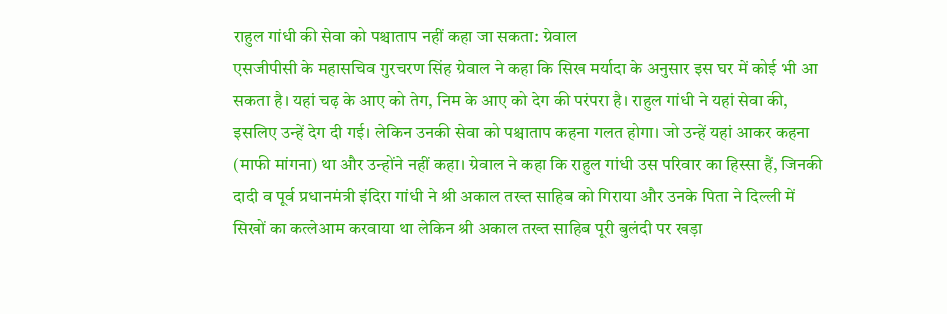राहुल गांधी की सेवा को पश्चाताप नहीं कहा जा सकता: ग्रेवाल
एसजीपीसी के महासचिव गुरचरण सिंह ग्रेवाल ने कहा कि सिख मर्यादा के अनुसार इस घर में कोई भी आ सकता है। यहां चढ़ के आए को तेग, निम के आए को देग की परंपरा है। राहुल गांधी ने यहां सेवा की, इसलिए उन्हें देग दी गई। लेकिन उनकी सेवा को पश्चाताप कहना गलत होगा। जो उन्हें यहां आकर कहना (माफी मांगना) था और उन्होंने नहीं कहा। ग्रेवाल ने कहा कि राहुल गांधी उस परिवार का हिस्सा हैं, जिनकी दादी व पूर्व प्रधानमंत्री इंदिरा गांधी ने श्री अकाल तख्त साहिब को गिराया और उनके पिता ने दिल्ली में सिखों का कत्लेआम करवाया था लेकिन श्री अकाल तख्त साहिब पूरी बुलंदी पर खड़ा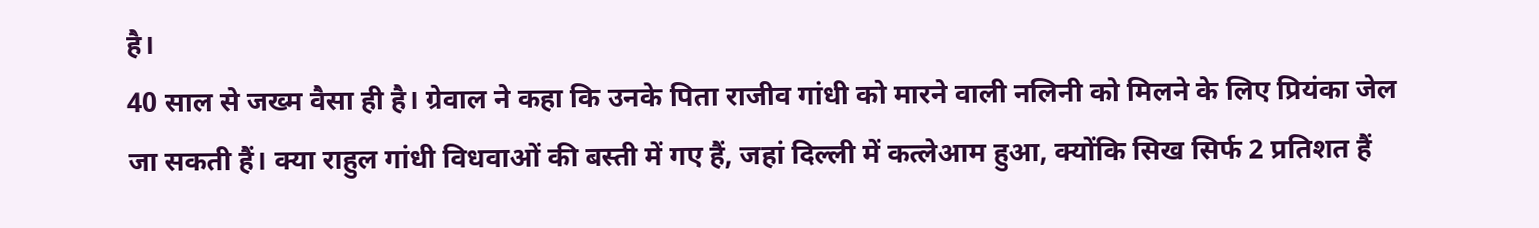है।
40 साल से जख्म वैसा ही है। ग्रेवाल ने कहा कि उनके पिता राजीव गांधी को मारने वाली नलिनी को मिलने के लिए प्रियंका जेल जा सकती हैं। क्या राहुल गांधी विधवाओं की बस्ती में गए हैं, जहां दिल्ली में कत्लेआम हुआ, क्योंकि सिख सिर्फ 2 प्रतिशत हैं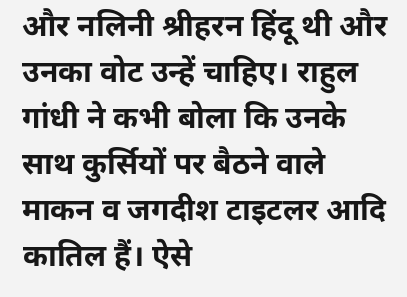और नलिनी श्रीहरन हिंदू थी और उनका वोट उन्हें चाहिए। राहुल गांधी ने कभी बोला कि उनके साथ कुर्सियों पर बैठने वाले माकन व जगदीश टाइटलर आदि कातिल हैं। ऐसे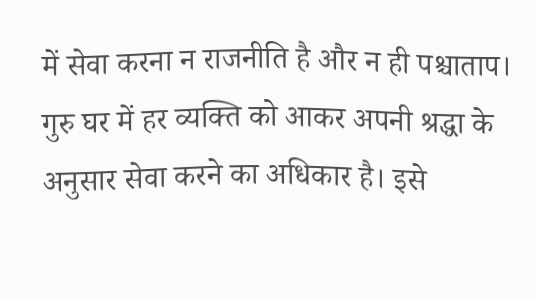में सेवा करना न राजनीति है और न ही पश्चाताप। गुरु घर में हर व्यक्ति को आकर अपनी श्रद्धा के अनुसार सेवा करने का अधिकार है। इसे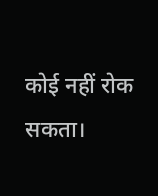कोई नहीं रोक सकता।